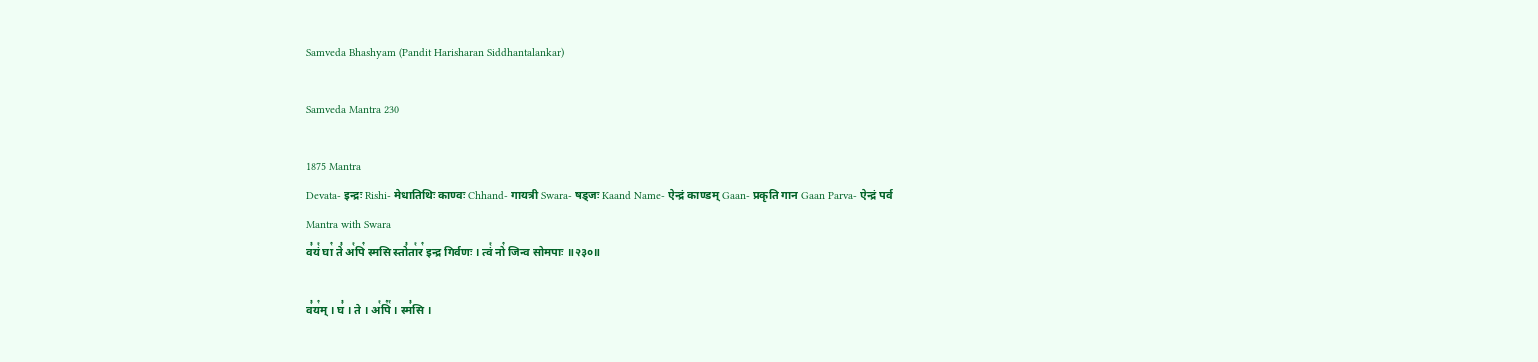Samveda Bhashyam (Pandit Harisharan Siddhantalankar)

Samveda Mantra 230

1875 Mantra
Devata- इन्द्रः Rishi- मेधातिथिः काण्वः Chhand- गायत्री Swara- षड्जः Kaand Name- ऐन्द्रं काण्डम् Gaan- प्रकृति गान Gaan Parva- ऐन्द्रं पर्व
Mantra with Swara
व꣣यं꣡ घा꣢ ते꣣ अ꣡पि꣢ स्मसि स्तो꣣ता꣡र꣢ इन्द्र गिर्वणः । त्वं꣡ नो꣢ जिन्व सोमपाः ॥२३०॥

व꣣य꣢म् । घ꣣ । ते । अ꣡पि꣢꣯ । स्म꣣सि ।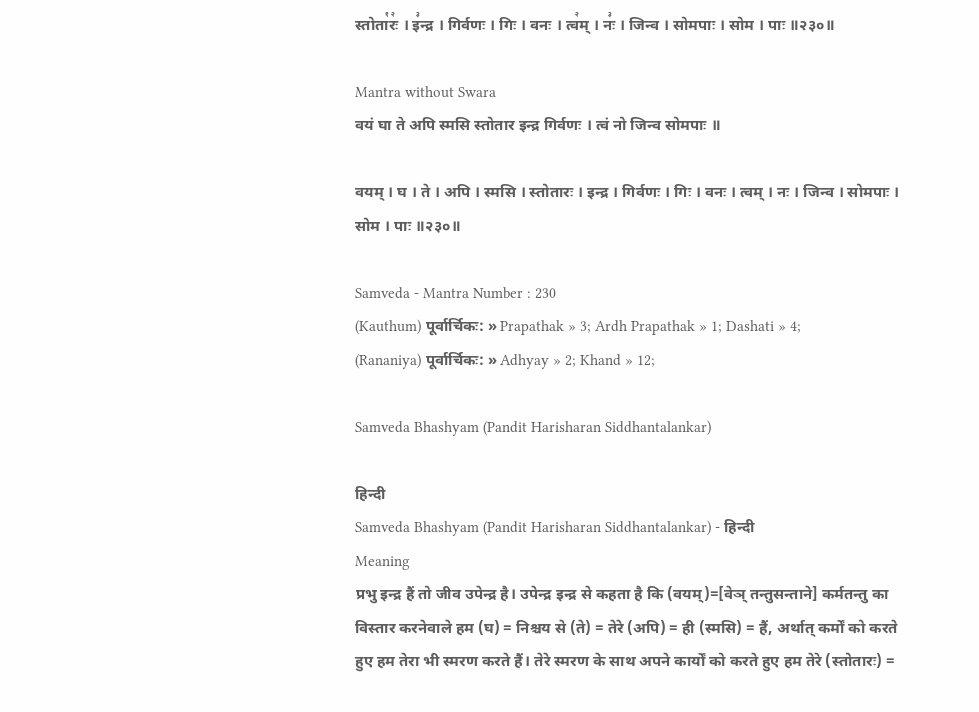स्तोता꣡रः꣢ । इ꣣न्द्र । गिर्वणः । गिः । वनः । त्व꣢म् । नः꣣ । जिन्व । सोमपाः । सोम । पाः ॥२३०॥

Mantra without Swara
वयं घा ते अपि स्मसि स्तोतार इन्द्र गिर्वणः । त्वं नो जिन्व सोमपाः ॥

वयम् । घ । ते । अपि । स्मसि । स्तोतारः । इन्द्र । गिर्वणः । गिः । वनः । त्वम् । नः । जिन्व । सोमपाः । सोम । पाः ॥२३०॥

Samveda - Mantra Number : 230
(Kauthum) पूर्वार्चिकः: » Prapathak » 3; Ardh Prapathak » 1; Dashati » 4;
(Rananiya) पूर्वार्चिकः: » Adhyay » 2; Khand » 12;

Samveda Bhashyam (Pandit Harisharan Siddhantalankar)

हिन्दी
Samveda Bhashyam (Pandit Harisharan Siddhantalankar) - हिन्दी
Meaning
प्रभु इन्द्र हैं तो जीव उपेन्द्र है। उपेन्द्र इन्द्र से कहता है कि (वयम्)=[वेञ् तन्तुसन्ताने] कर्मतन्तु का विस्तार करनेवाले हम (घ) = निश्चय से (ते) = तेरे (अपि) = ही (स्मसि) = हैं, अर्थात् कर्मों को करते हुए हम तेरा भी स्मरण करते हैं। तेरे स्मरण के साथ अपने कार्यों को करते हुए हम तेरे (स्तोतारः) =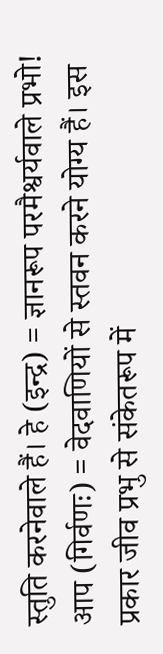स्तुति करनेवाले हैं। हे (इन्द्र) = ज्ञानरूप परमैश्वर्यवाले प्रभो! आप (गिर्वणः) = वेदवाणियों से स्तवन करने योग्य हैं। इस प्रकार जीव प्रभु से संकेतरूप में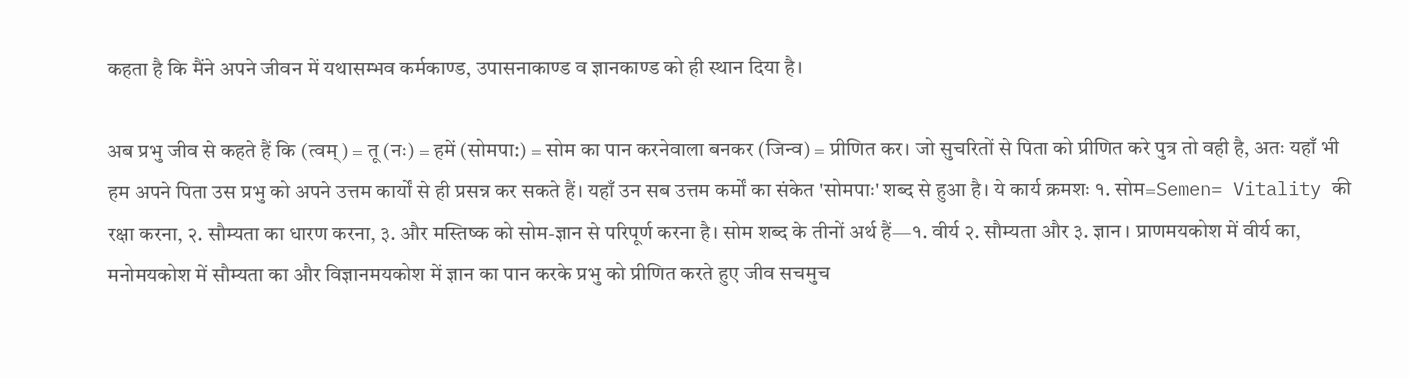कहता है कि मैंने अपने जीवन में यथासम्भव कर्मकाण्ड, उपासनाकाण्ड व ज्ञानकाण्ड को ही स्थान दिया है।

अब प्रभु जीव से कहते हैं कि (त्वम्) = तू (नः) = हमें (सोमपा:) = सोम का पान करनेवाला बनकर (जिन्व) = प्रीणित कर। जो सुचरितों से पिता को प्रीणित करे पुत्र तो वही है, अतः यहाँ भी हम अपने पिता उस प्रभु को अपने उत्तम कार्यों से ही प्रसन्न कर सकते हैं। यहाँ उन सब उत्तम कर्मों का संकेत 'सोमपाः' शब्द से हुआ है। ये कार्य क्रमशः १. सोम=Semen= Vitality की रक्षा करना, २. सौम्यता का धारण करना, ३. और मस्तिष्क को सोम-ज्ञान से परिपूर्ण करना है। सोम शब्द के तीनों अर्थ हैं—१. वीर्य २. सौम्यता और ३. ज्ञान । प्राणमयकोश में वीर्य का, मनोमयकोश में सौम्यता का और विज्ञानमयकोश में ज्ञान का पान करके प्रभु को प्रीणित करते हुए जीव सचमुच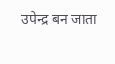उपेन्द्र बन जाता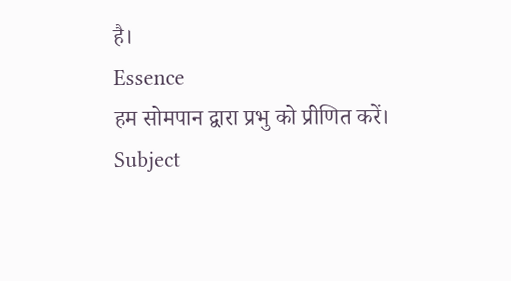है।
Essence
हम सोमपान द्वारा प्रभु को प्रीणित करें।
Subject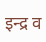इन्द्र व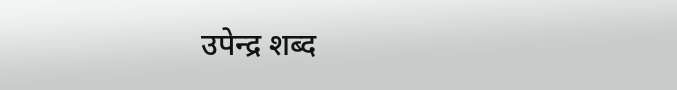उपेन्द्र शब्द